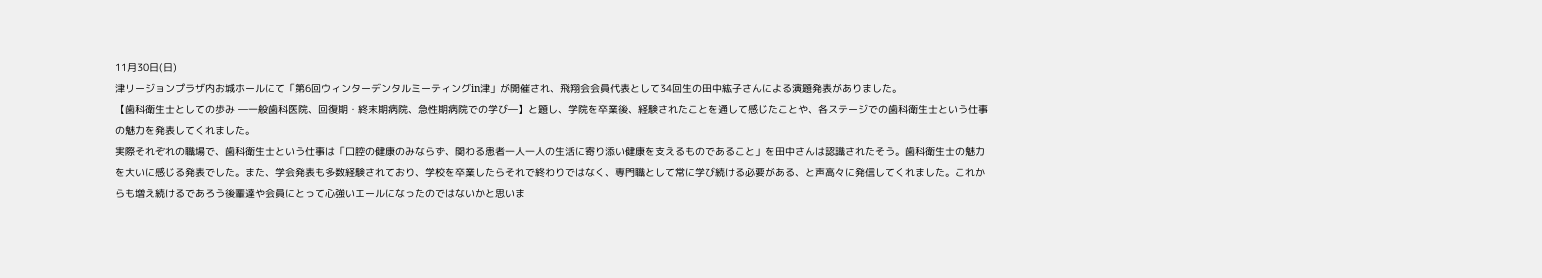11月30日(日)
津リージョンプラザ内お城ホールにて「第6回ウィンターデンタルミーティングin津」が開催され、飛翔会会員代表として34回生の田中紘子さんによる演題発表がありました。
【歯科衛生士としての歩み ―一般歯科医院、回復期・終末期病院、急性期病院での学び―】と題し、学院を卒業後、経験されたことを通して感じたことや、各ステージでの歯科衛生士という仕事の魅力を発表してくれました。
実際それぞれの職場で、歯科衛生士という仕事は「口腔の健康のみならず、関わる患者一人一人の生活に寄り添い健康を支えるものであること」を田中さんは認識されたそう。歯科衛生士の魅力を大いに感じる発表でした。また、学会発表も多数経験されており、学校を卒業したらそれで終わりではなく、専門職として常に学び続ける必要がある、と声高々に発信してくれました。これからも増え続けるであろう後輩達や会員にとって心強いエールになったのではないかと思いま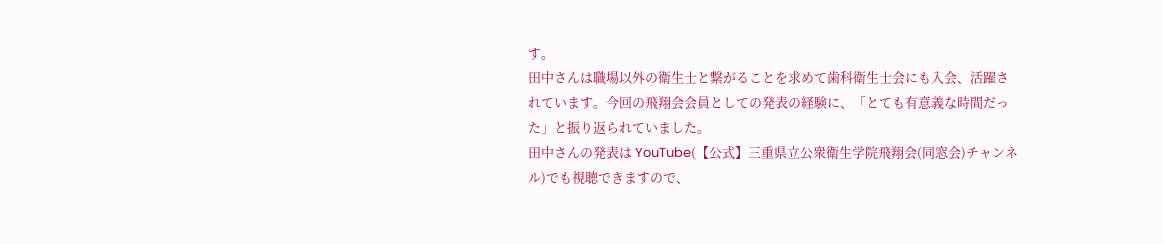す。
田中さんは職場以外の衛生士と繋がることを求めて歯科衛生士会にも入会、活躍されています。今回の飛翔会会員としての発表の経験に、「とても有意義な時間だった」と振り返られていました。
田中さんの発表は YouTube(【公式】三重県立公衆衛生学院飛翔会(同窓会)チャンネル)でも視聴できますので、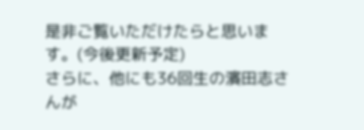是非ご覧いただけたらと思います。(今後更新予定)
さらに、他にも36回生の濱田志さんが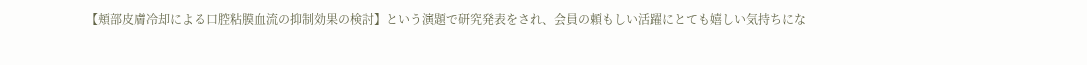【頬部皮膚冷却による口腔粘膜血流の抑制効果の検討】という演題で研究発表をされ、会員の頼もしい活躍にとても嬉しい気持ちにな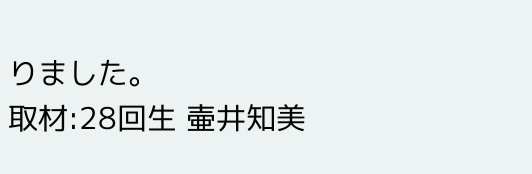りました。
取材:28回生 壷井知美